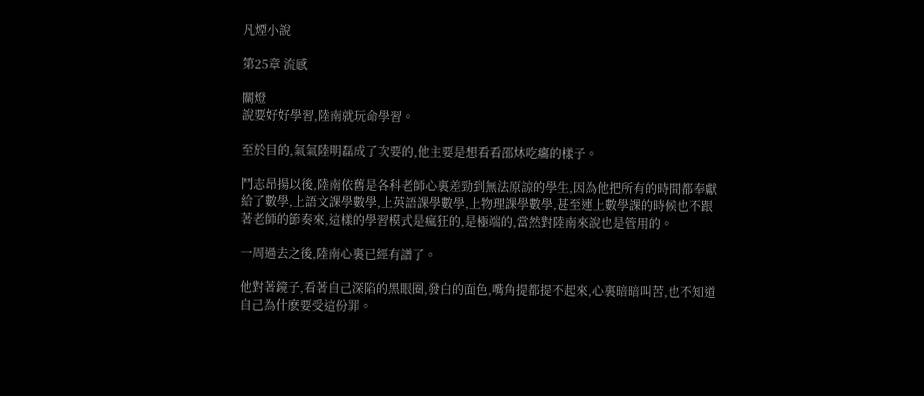凡煙小說

第25章 流感

關燈
說要好好學習,陸南就玩命學習。

至於目的,氣氣陸明磊成了次要的,他主要是想看看邵炑吃癟的樣子。

鬥志昂揚以後,陸南依舊是各科老師心裏差勁到無法原諒的學生,因為他把所有的時間都奉獻給了數學,上語文課學數學,上英語課學數學,上物理課學數學,甚至連上數學課的時候也不跟著老師的節奏來,這樣的學習模式是瘋狂的,是極端的,當然對陸南來說也是管用的。

一周過去之後,陸南心裏已經有譜了。

他對著鏡子,看著自己深陷的黑眼圈,發白的面色,嘴角提都提不起來,心裏暗暗叫苦,也不知道自己為什麽要受這份罪。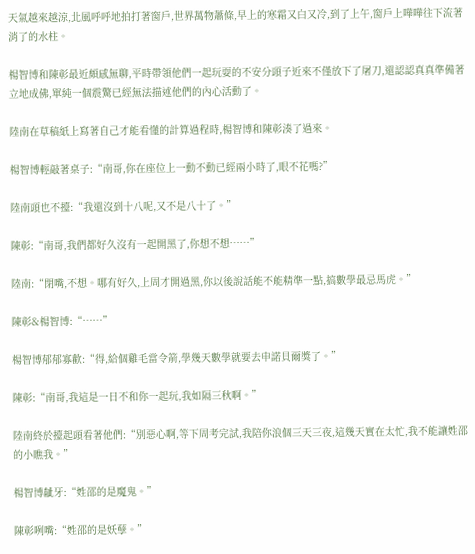天氣越來越涼,北風呼呼地拍打著窗戶,世界萬物蕭條,早上的寒霜又白又冷,到了上午,窗戶上嘩嘩往下流著消了的水柱。

楊智博和陳彰最近頗感無聊,平時帶領他們一起玩耍的不安分頭子近來不僅放下了屠刀,還認認真真準備著立地成佛,單純一個震驚已經無法描述他們的內心活動了。

陸南在草稿紙上寫著自己才能看懂的計算過程時,楊智博和陳彰湊了過來。

楊智博輕敲著桌子:“南哥,你在座位上一動不動已經兩小時了,眼不花嗎?”

陸南頭也不擡:“我還沒到十八呢,又不是八十了。”

陳彰:“南哥,我們都好久沒有一起開黑了,你想不想……”

陸南:“閉嘴,不想。哪有好久,上周才開過黑,你以後說話能不能精準一點,搞數學最忌馬虎。”

陳彰&楊智博:“……”

楊智博郁郁寡歡:“得,給個雞毛當令箭,學幾天數學就要去申諾貝爾獎了。”

陳彰:“南哥,我這是一日不和你一起玩,我如隔三秋啊。”

陸南終於擡起頭看著他們:“別惡心啊,等下周考完試,我陪你浪個三天三夜,這幾天實在太忙,我不能讓姓邵的小瞧我。”

楊智博齜牙:“姓邵的是魔鬼。”

陳彰咧嘴:“姓邵的是妖孽。”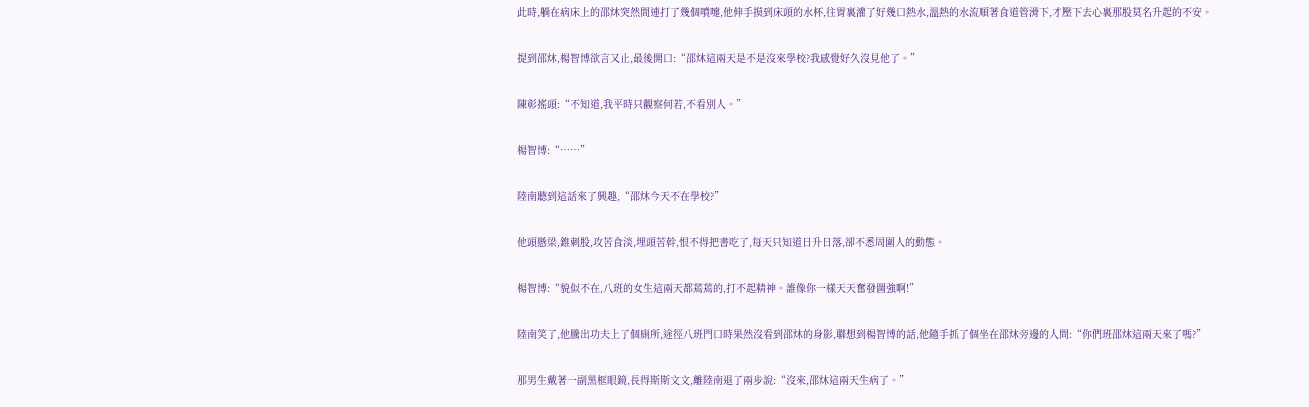此時,躺在病床上的邵炑突然間連打了幾個噴嚏,他伸手摸到床頭的水杯,往胃裏灌了好幾口熱水,溫熱的水流順著食道管滑下,才壓下去心裏那股莫名升起的不安。

提到邵炑,楊智博欲言又止,最後開口:“邵炑這兩天是不是沒來學校?我感覺好久沒見他了。”

陳彰搖頭:“不知道,我平時只觀察何若,不看別人。”

楊智博:“……”

陸南聽到這話來了興趣,“邵炑今天不在學校?”

他頭懸梁,錐刺股,攻苦食淡,埋頭苦幹,恨不得把書吃了,每天只知道日升日落,卻不悉周圍人的動態。

楊智博:“貌似不在,八班的女生這兩天都蔫蔫的,打不起精神。誰像你一樣天天奮發圖強啊!”

陸南笑了,他騰出功夫上了個廁所,途徑八班門口時果然沒看到邵炑的身影,聯想到楊智博的話,他隨手抓了個坐在邵炑旁邊的人問:“你們班邵炑這兩天來了嗎?”

那男生戴著一副黑框眼鏡,長得斯斯文文,離陸南退了兩步說:“沒來,邵炑這兩天生病了。”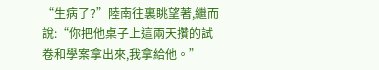“生病了?”陸南往裏眺望著,繼而說:“你把他桌子上這兩天攢的試卷和學案拿出來,我拿給他。”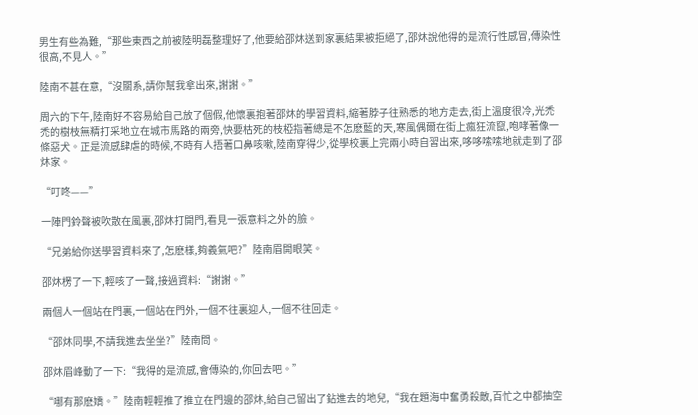男生有些為難,“那些東西之前被陸明磊整理好了,他要給邵炑送到家裏結果被拒絕了,邵炑說他得的是流行性感冒,傳染性很高,不見人。”

陸南不甚在意,“沒關系,請你幫我拿出來,謝謝。”

周六的下午,陸南好不容易給自己放了個假,他懷裏抱著邵炑的學習資料,縮著脖子往熟悉的地方走去,街上溫度很冷,光禿禿的樹枝無精打采地立在城市馬路的兩旁,快要枯死的枝椏指著總是不怎麽藍的天,寒風偶爾在街上瘋狂流竄,咆哮著像一條惡犬。正是流感肆虐的時候,不時有人捂著口鼻咳嗽,陸南穿得少,從學校裏上完兩小時自習出來,哆哆嗦嗦地就走到了邵炑家。

“叮咚——”

一陣門鈴聲被吹散在風裏,邵炑打開門,看見一張意料之外的臉。

“兄弟給你送學習資料來了,怎麽樣,夠義氣吧?”陸南眉開眼笑。

邵炑楞了一下,輕咳了一聲,接過資料:“謝謝。”

兩個人一個站在門裏,一個站在門外,一個不往裏迎人,一個不往回走。

“邵炑同學,不請我進去坐坐?”陸南問。

邵炑眉峰動了一下:“我得的是流感,會傳染的,你回去吧。”

“哪有那麽嬌。”陸南輕輕推了推立在門邊的邵炑,給自己留出了鉆進去的地兒,“我在題海中奮勇殺敵,百忙之中都抽空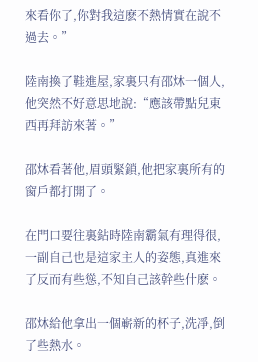來看你了,你對我這麽不熱情實在說不過去。”

陸南換了鞋進屋,家裏只有邵炑一個人,他突然不好意思地說:“應該帶點兒東西再拜訪來著。”

邵炑看著他,眉頭緊鎖,他把家裏所有的窗戶都打開了。

在門口要往裏鉆時陸南霸氣有理得很,一副自己也是這家主人的姿態,真進來了反而有些慫,不知自己該幹些什麽。

邵炑給他拿出一個嶄新的杯子,洗凈,倒了些熱水。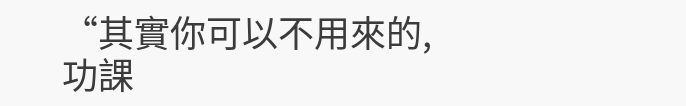“其實你可以不用來的,功課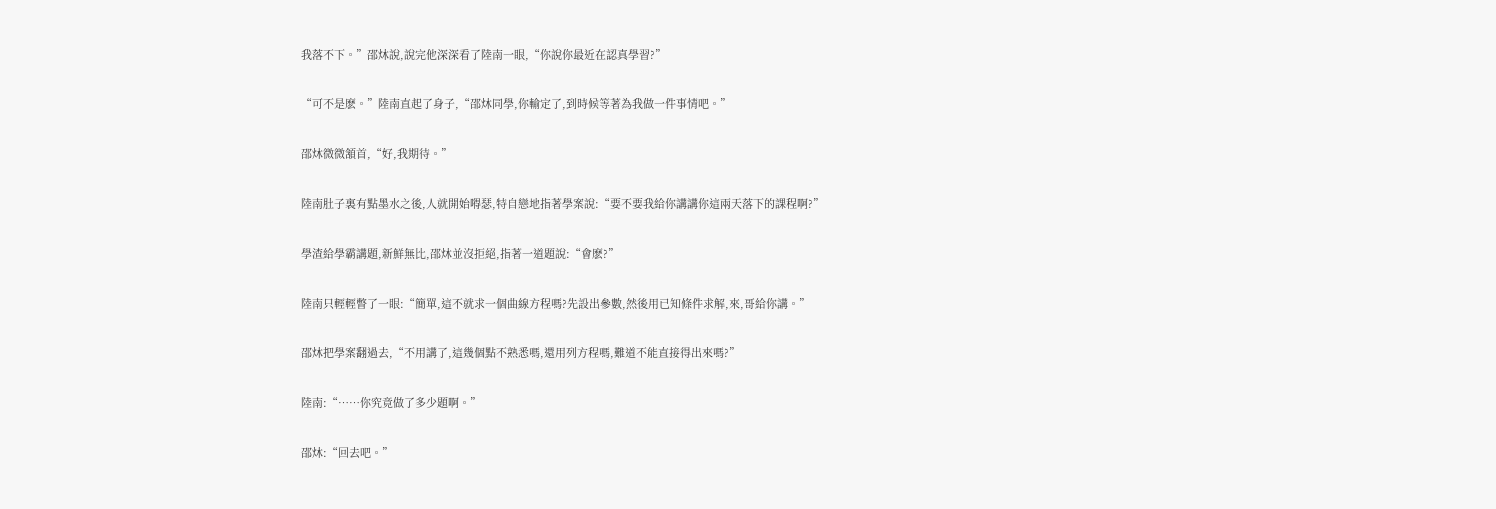我落不下。”邵炑說,說完他深深看了陸南一眼,“你說你最近在認真學習?”

“可不是麽。”陸南直起了身子,“邵炑同學,你輸定了,到時候等著為我做一件事情吧。”

邵炑微微頷首,“好,我期待。”

陸南肚子裏有點墨水之後,人就開始嘚瑟,特自戀地指著學案說:“要不要我給你講講你這兩天落下的課程啊?”

學渣給學霸講題,新鮮無比,邵炑並沒拒絕,指著一道題說:“會麽?”

陸南只輕輕瞥了一眼:“簡單,這不就求一個曲線方程嗎?先設出參數,然後用已知條件求解,來,哥給你講。”

邵炑把學案翻過去,“不用講了,這幾個點不熟悉嗎,還用列方程嗎,難道不能直接得出來嗎?”

陸南:“……你究竟做了多少題啊。”

邵炑:“回去吧。”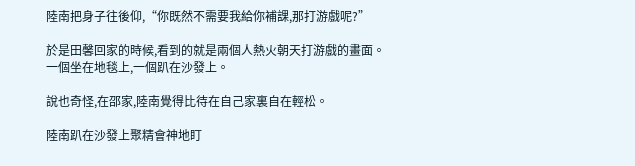陸南把身子往後仰,“你既然不需要我給你補課,那打游戲呢?”

於是田馨回家的時候,看到的就是兩個人熱火朝天打游戲的畫面。一個坐在地毯上,一個趴在沙發上。

說也奇怪,在邵家,陸南覺得比待在自己家裏自在輕松。

陸南趴在沙發上聚精會神地盯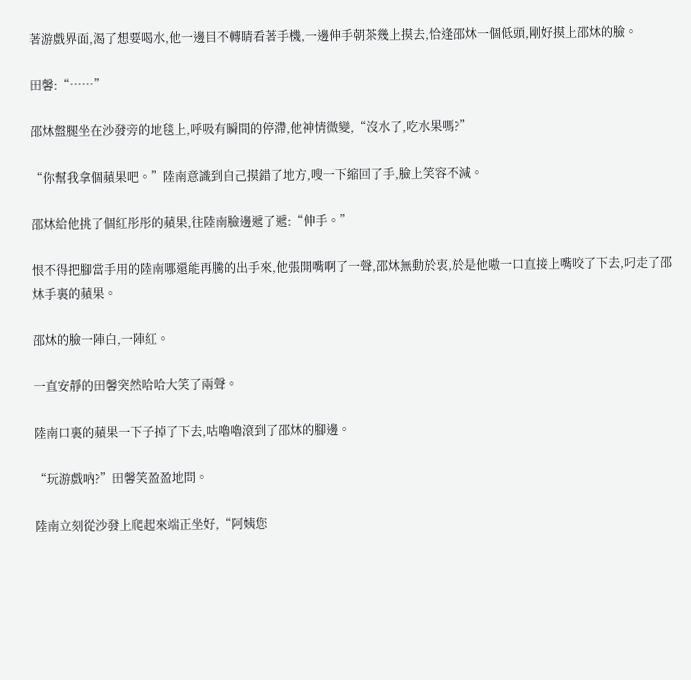著游戲界面,渴了想要喝水,他一邊目不轉睛看著手機,一邊伸手朝茶幾上摸去,恰逢邵炑一個低頭,剛好摸上邵炑的臉。

田馨:“……”

邵炑盤腿坐在沙發旁的地毯上,呼吸有瞬間的停滯,他神情微變,“沒水了,吃水果嗎?”

“你幫我拿個蘋果吧。”陸南意識到自己摸錯了地方,嗖一下縮回了手,臉上笑容不減。

邵炑給他挑了個紅彤彤的蘋果,往陸南臉邊遞了遞:“伸手。”

恨不得把腳當手用的陸南哪還能再騰的出手來,他張開嘴啊了一聲,邵炑無動於衷,於是他嗷一口直接上嘴咬了下去,叼走了邵炑手裏的蘋果。

邵炑的臉一陣白,一陣紅。

一直安靜的田馨突然哈哈大笑了兩聲。

陸南口裏的蘋果一下子掉了下去,咕嚕嚕滾到了邵炑的腳邊。

“玩游戲吶?”田馨笑盈盈地問。

陸南立刻從沙發上爬起來端正坐好,“阿姨您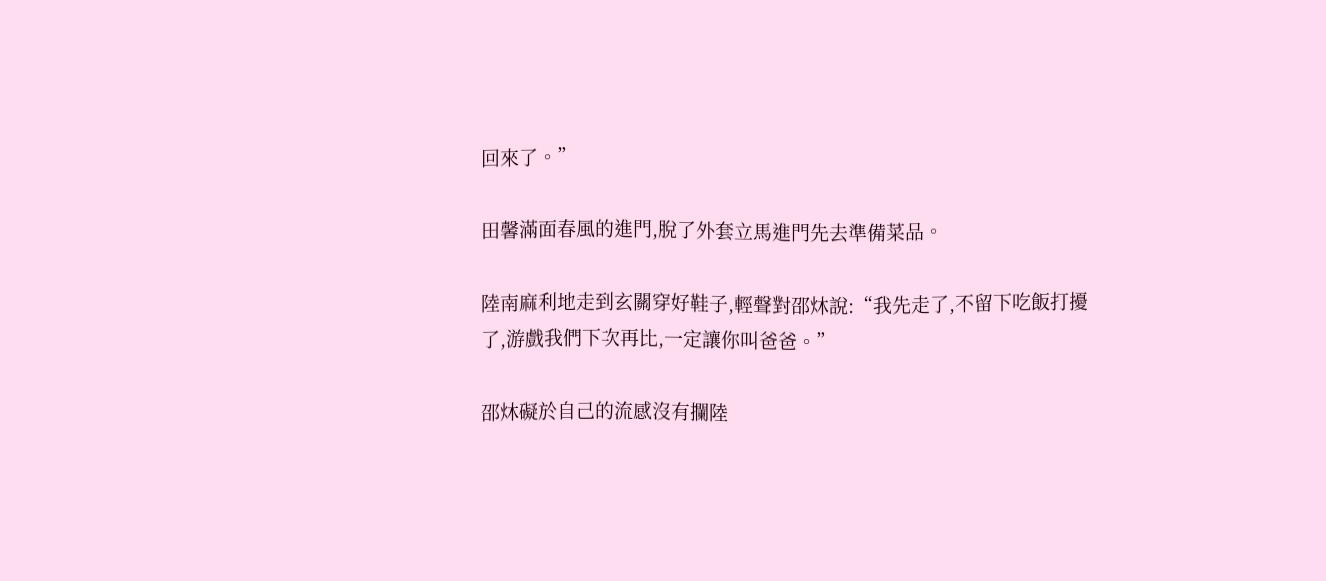回來了。”

田馨滿面春風的進門,脫了外套立馬進門先去準備菜品。

陸南麻利地走到玄關穿好鞋子,輕聲對邵炑說:“我先走了,不留下吃飯打擾了,游戲我們下次再比,一定讓你叫爸爸。”

邵炑礙於自己的流感沒有攔陸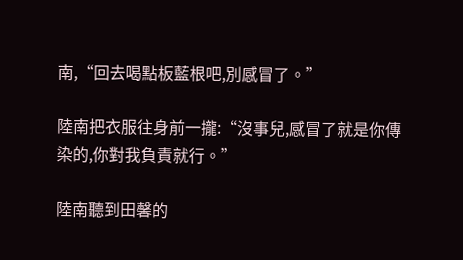南,“回去喝點板藍根吧,別感冒了。”

陸南把衣服往身前一攏:“沒事兒,感冒了就是你傳染的,你對我負責就行。”

陸南聽到田馨的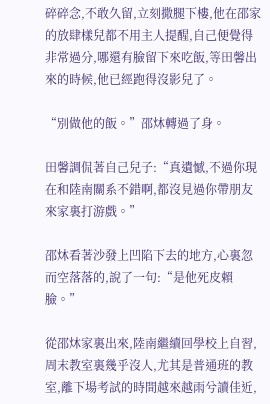碎碎念,不敢久留,立刻撒腿下樓,他在邵家的放肆樣兒都不用主人提醒,自己便覺得非常過分,哪還有臉留下來吃飯,等田馨出來的時候,他已經跑得沒影兒了。

“別做他的飯。”邵炑轉過了身。

田馨調侃著自己兒子:“真遺憾,不過你現在和陸南關系不錯啊,都沒見過你帶朋友來家裏打游戲。”

邵炑看著沙發上凹陷下去的地方,心裏忽而空落落的,說了一句:“是他死皮賴臉。”

從邵炑家裏出來,陸南繼續回學校上自習,周末教室裏幾乎沒人,尤其是普通班的教室,離下場考試的時間越來越雨兮讀佳近,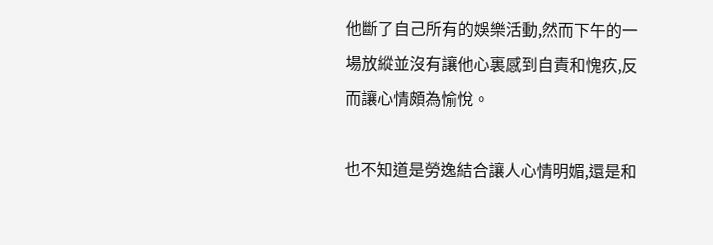他斷了自己所有的娛樂活動,然而下午的一場放縱並沒有讓他心裏感到自責和愧疚,反而讓心情頗為愉悅。

也不知道是勞逸結合讓人心情明媚,還是和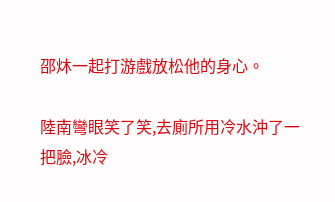邵炑一起打游戲放松他的身心。

陸南彎眼笑了笑,去廁所用冷水沖了一把臉,冰冷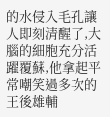的水侵入毛孔讓人即刻清醒了,大腦的細胞充分活躍覆蘇,他拿起平常嘲笑過多次的王後雄輔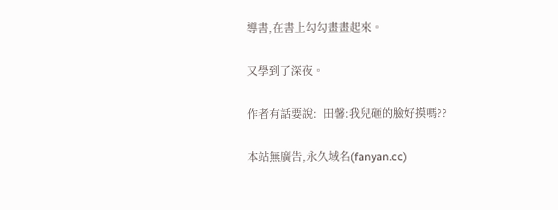導書,在書上勾勾畫畫起來。

又學到了深夜。

作者有話要說:  田馨:我兒砸的臉好摸嗎??

本站無廣告,永久域名(fanyan.cc)